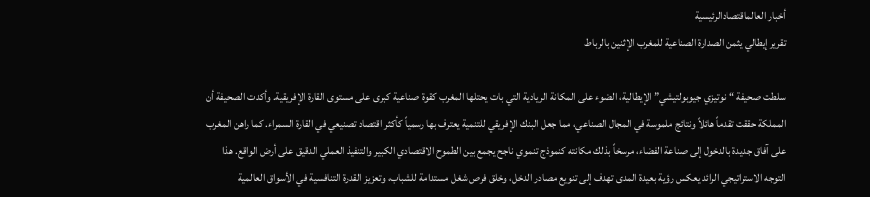أخبار العالماقتصادالرئيسية
تقرير إيطالي يثمن الصدارة الصناعية للمغرب الإثنين بالرباط

سلطت صحيفة “نوتيزي جيوبولتيشي” الإيطالية، الضوء على المكانة الريادية التي بات يحتلها المغرب كقوة صناعية كبرى على مستوى القارة الإفريقية. وأكدت الصحيفة أن المملكة حققت تقدماً هائلاً ونتائج ملموسة في المجال الصناعي، مما جعل البنك الإفريقي للتنمية يعترف بها رسمياً كأكثر اقتصاد تصنيعي في القارة السمراء. كما راهن المغرب على آفاق جديدة بالدخول إلى صناعة الفضاء، مرسخاً بذلك مكانته كنموذج تنموي ناجح يجمع بين الطموح الاقتصادي الكبير والتنفيذ العملي الدقيق على أرض الواقع. هذا التوجه الاستراتيجي الرائد يعكس رؤية بعيدة المدى تهدف إلى تنويع مصادر الدخل، وخلق فرص شغل مستدامة للشباب، وتعزيز القدرة التنافسية في الأسواق العالمية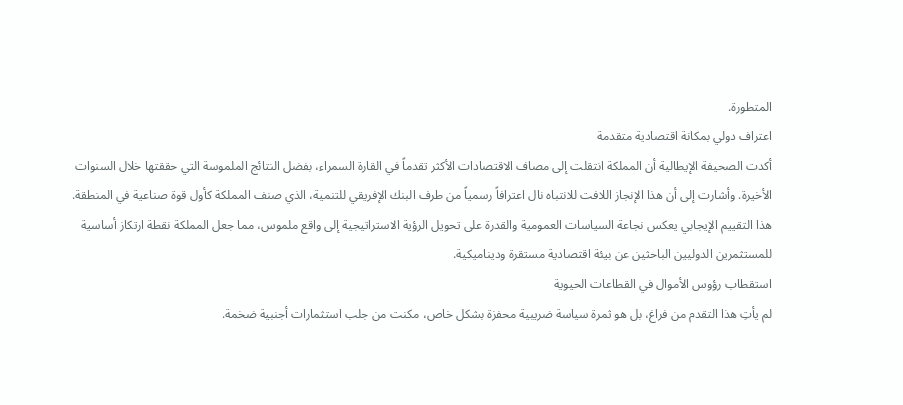المتطورة.
اعتراف دولي بمكانة اقتصادية متقدمة
أكدت الصحيفة الإيطالية أن المملكة انتقلت إلى مصاف الاقتصادات الأكثر تقدماً في القارة السمراء، بفضل النتائج الملموسة التي حققتها خلال السنوات الأخيرة. وأشارت إلى أن هذا الإنجاز اللافت للانتباه نال اعترافاً رسمياً من طرف البنك الإفريقي للتنمية، الذي صنف المملكة كأول قوة صناعية في المنطقة. هذا التقييم الإيجابي يعكس نجاعة السياسات العمومية والقدرة على تحويل الرؤية الاستراتيجية إلى واقع ملموس، مما جعل المملكة نقطة ارتكاز أساسية للمستثمرين الدوليين الباحثين عن بيئة اقتصادية مستقرة وديناميكية.
استقطاب رؤوس الأموال في القطاعات الحيوية
لم يأتِ هذا التقدم من فراغ، بل هو ثمرة سياسة ضريبية محفزة بشكل خاص، مكنت من جلب استثمارات أجنبية ضخمة.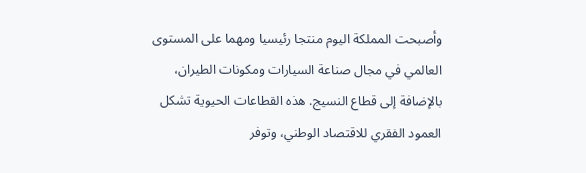وأصبحت المملكة اليوم منتجا رئيسيا ومهما على المستوى العالمي في مجال صناعة السيارات ومكونات الطيران، بالإضافة إلى قطاع النسيج. هذه القطاعات الحيوية تشكل العمود الفقري للاقتصاد الوطني، وتوفر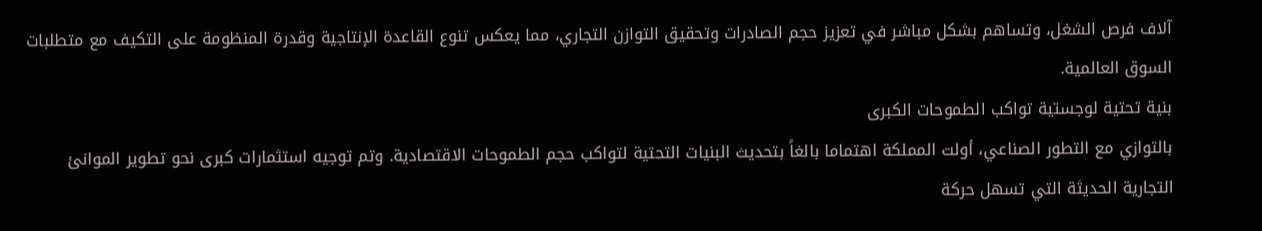آلاف فرص الشغل، وتساهم بشكل مباشر في تعزيز حجم الصادرات وتحقيق التوازن التجاري، مما يعكس تنوع القاعدة الإنتاجية وقدرة المنظومة على التكيف مع متطلبات السوق العالمية.
بنية تحتية لوجستية تواكب الطموحات الكبرى
بالتوازي مع التطور الصناعي، أولت المملكة اهتماما بالغاً بتحديث البنيات التحتية لتواكب حجم الطموحات الاقتصادية. وتم توجيه استثمارات كبرى نحو تطوير الموانئ التجارية الحديثة التي تسهل حركة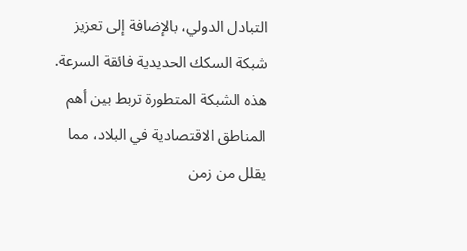التبادل الدولي، بالإضافة إلى تعزيز شبكة السكك الحديدية فائقة السرعة. هذه الشبكة المتطورة تربط بين أهم المناطق الاقتصادية في البلاد، مما يقلل من زمن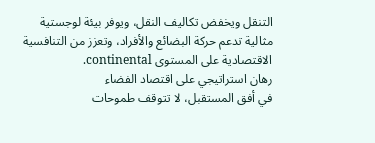التنقل ويخفض تكاليف النقل، ويوفر بيئة لوجستية مثالية تدعم حركة البضائع والأفراد، وتعزز من التنافسية الاقتصادية على المستوى continental.
رهان استراتيجي على اقتصاد الفضاء
في أفق المستقبل، لا تتوقف طموحات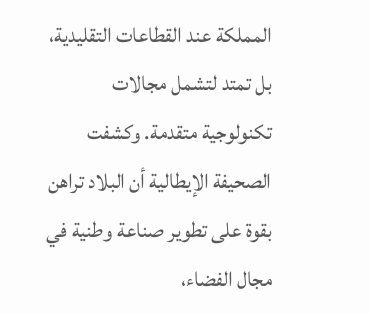المملكة عند القطاعات التقليدية، بل تمتد لتشمل مجالات تكنولوجية متقدمة. وكشفت الصحيفة الإيطالية أن البلاد تراهن بقوة على تطوير صناعة وطنية في مجال الفضاء،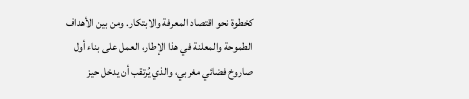كخطوة نحو اقتصاد المعرفة والابتكار. ومن بين الأهداف الطموحة والمعلنة في هذا الإطار، العمل على بناء أول صاروخ فضائي مغربي، والذي يُرتقب أن يدخل حيز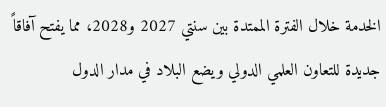الخدمة خلال الفترة الممتدة بين سنتي 2027 و2028، مما يفتح آفاقاً جديدة للتعاون العلمي الدولي ويضع البلاد في مدار الدول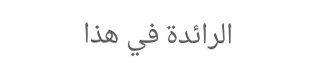الرائدة في هذا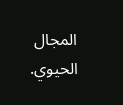المجال الحيوي.